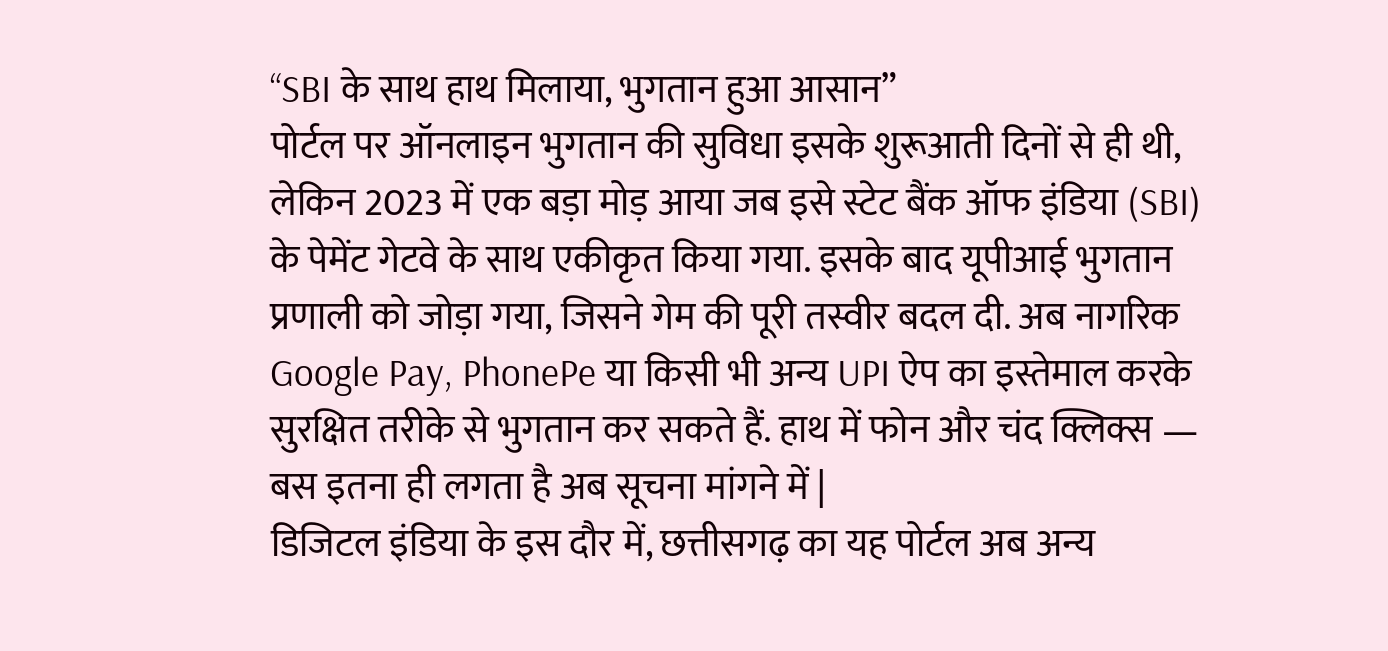“SBI के साथ हाथ मिलाया, भुगतान हुआ आसान”
पोर्टल पर ऑनलाइन भुगतान की सुविधा इसके शुरूआती दिनों से ही थी, लेकिन 2023 में एक बड़ा मोड़ आया जब इसे स्टेट बैंक ऑफ इंडिया (SBI) के पेमेंट गेटवे के साथ एकीकृत किया गया. इसके बाद यूपीआई भुगतान प्रणाली को जोड़ा गया, जिसने गेम की पूरी तस्वीर बदल दी. अब नागरिक Google Pay, PhonePe या किसी भी अन्य UPI ऐप का इस्तेमाल करके सुरक्षित तरीके से भुगतान कर सकते हैं. हाथ में फोन और चंद क्लिक्स — बस इतना ही लगता है अब सूचना मांगने में |
डिजिटल इंडिया के इस दौर में, छत्तीसगढ़ का यह पोर्टल अब अन्य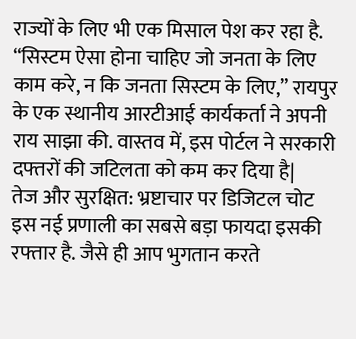राज्यों के लिए भी एक मिसाल पेश कर रहा है. “सिस्टम ऐसा होना चाहिए जो जनता के लिए काम करे, न कि जनता सिस्टम के लिए,” रायपुर के एक स्थानीय आरटीआई कार्यकर्ता ने अपनी राय साझा की. वास्तव में, इस पोर्टल ने सरकारी दफ्तरों की जटिलता को कम कर दिया है|
तेज और सुरक्षित: भ्रष्टाचार पर डिजिटल चोट
इस नई प्रणाली का सबसे बड़ा फायदा इसकी रफ्तार है. जैसे ही आप भुगतान करते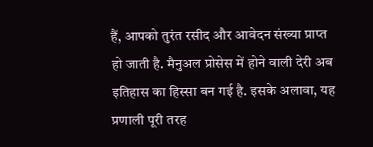हैं, आपको तुरंत रसीद और आवेदन संख्या प्राप्त हो जाती है. मैनुअल प्रोसेस में होने वाली देरी अब इतिहास का हिस्सा बन गई है. इसके अलावा, यह प्रणाली पूरी तरह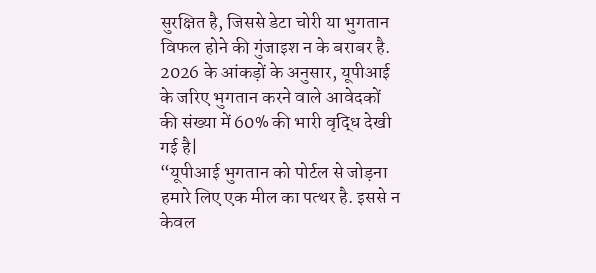सुरक्षित है, जिससे डेटा चोरी या भुगतान विफल होने की गुंजाइश न के बराबर है. 2026 के आंकड़ों के अनुसार, यूपीआई के जरिए भुगतान करने वाले आवेदकों की संख्या में 60% की भारी वृद्धि देखी गई है|
“यूपीआई भुगतान को पोर्टल से जोड़ना हमारे लिए एक मील का पत्थर है. इससे न केवल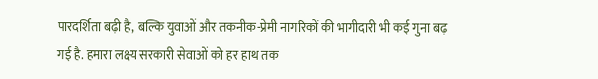पारदर्शिता बढ़ी है, बल्कि युवाओं और तकनीक-प्रेमी नागरिकों की भागीदारी भी कई गुना बढ़ गई है. हमारा लक्ष्य सरकारी सेवाओं को हर हाथ तक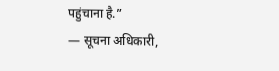पहुंचाना है.”
— सूचना अधिकारी,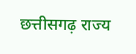छत्तीसगढ़ राज्य